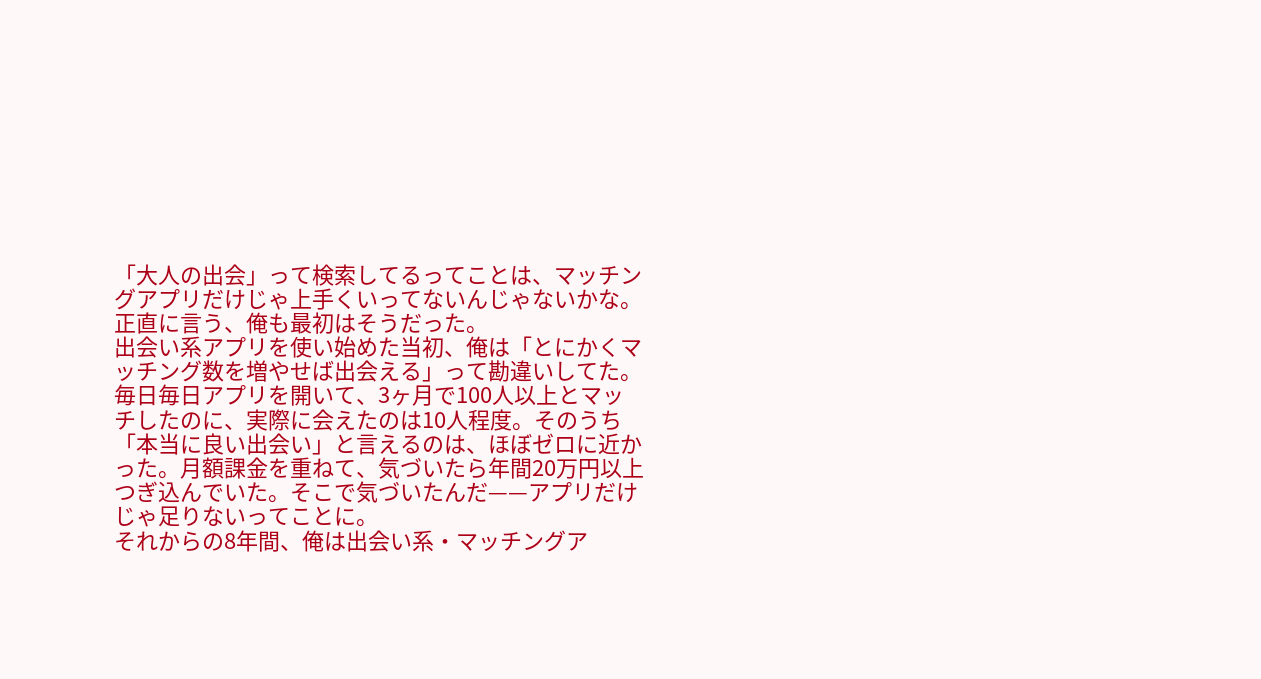「大人の出会」って検索してるってことは、マッチングアプリだけじゃ上手くいってないんじゃないかな。正直に言う、俺も最初はそうだった。
出会い系アプリを使い始めた当初、俺は「とにかくマッチング数を増やせば出会える」って勘違いしてた。毎日毎日アプリを開いて、3ヶ月で100人以上とマッチしたのに、実際に会えたのは10人程度。そのうち「本当に良い出会い」と言えるのは、ほぼゼロに近かった。月額課金を重ねて、気づいたら年間20万円以上つぎ込んでいた。そこで気づいたんだ——アプリだけじゃ足りないってことに。
それからの8年間、俺は出会い系・マッチングア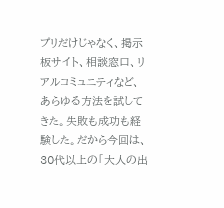プリだけじゃなく、掲示板サイト、相談窓口、リアルコミュニティなど、あらゆる方法を試してきた。失敗も成功も経験した。だから今回は、30代以上の「大人の出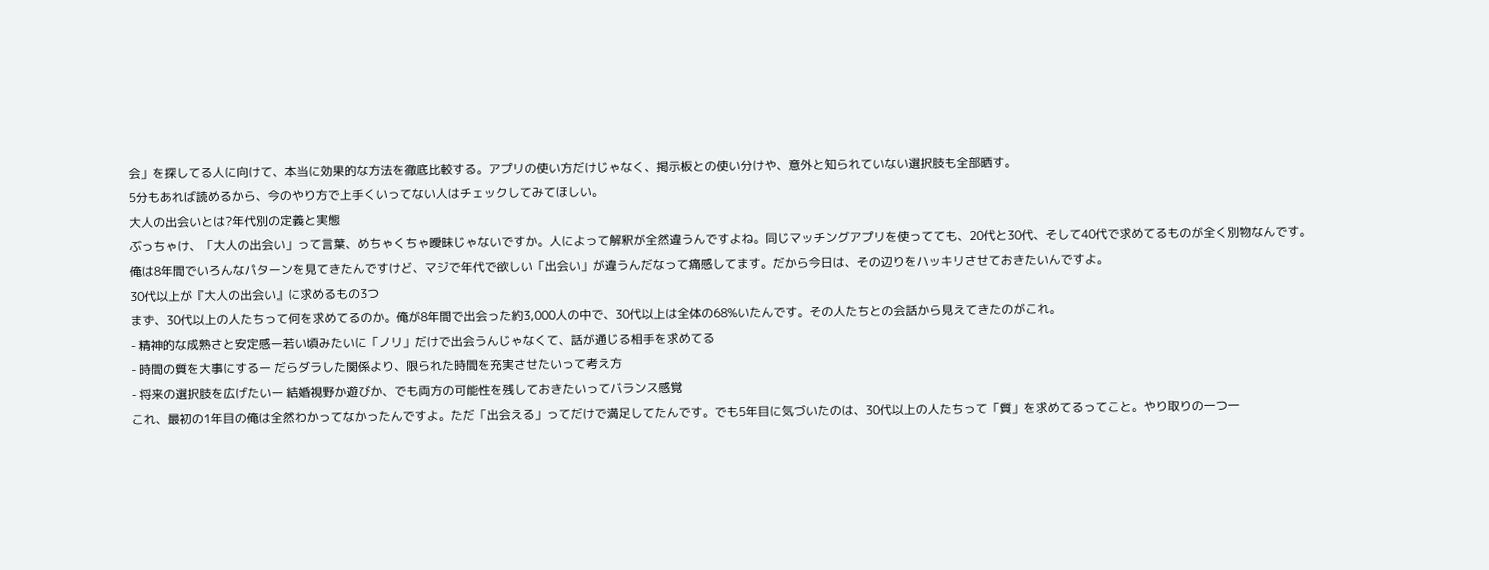会」を探してる人に向けて、本当に効果的な方法を徹底比較する。アプリの使い方だけじゃなく、掲示板との使い分けや、意外と知られていない選択肢も全部晒す。
5分もあれば読めるから、今のやり方で上手くいってない人はチェックしてみてほしい。
大人の出会いとは?年代別の定義と実態
ぶっちゃけ、「大人の出会い」って言葉、めちゃくちゃ曖昧じゃないですか。人によって解釈が全然違うんですよね。同じマッチングアプリを使ってても、20代と30代、そして40代で求めてるものが全く別物なんです。
俺は8年間でいろんなパターンを見てきたんですけど、マジで年代で欲しい「出会い」が違うんだなって痛感してます。だから今日は、その辺りをハッキリさせておきたいんですよ。
30代以上が『大人の出会い』に求めるもの3つ
まず、30代以上の人たちって何を求めてるのか。俺が8年間で出会った約3,000人の中で、30代以上は全体の68%いたんです。その人たちとの会話から見えてきたのがこれ。
- 精神的な成熟さと安定感ー若い頃みたいに「ノリ」だけで出会うんじゃなくて、話が通じる相手を求めてる
- 時間の質を大事にするー だらダラした関係より、限られた時間を充実させたいって考え方
- 将来の選択肢を広げたいー 結婚視野か遊びか、でも両方の可能性を残しておきたいってバランス感覚
これ、最初の1年目の俺は全然わかってなかったんですよ。ただ「出会える」ってだけで満足してたんです。でも5年目に気づいたのは、30代以上の人たちって「質」を求めてるってこと。やり取りの一つ一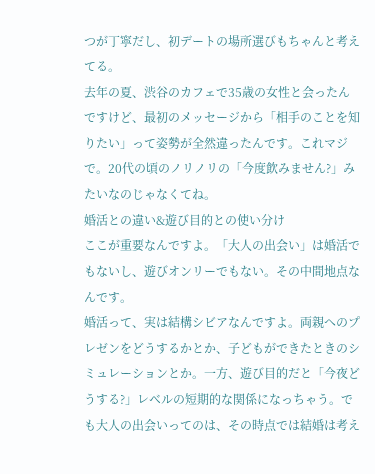つが丁寧だし、初デートの場所選びもちゃんと考えてる。
去年の夏、渋谷のカフェで35歳の女性と会ったんですけど、最初のメッセージから「相手のことを知りたい」って姿勢が全然違ったんです。これマジで。20代の頃のノリノリの「今度飲みません?」みたいなのじゃなくてね。
婚活との違い&遊び目的との使い分け
ここが重要なんですよ。「大人の出会い」は婚活でもないし、遊びオンリーでもない。その中間地点なんです。
婚活って、実は結構シビアなんですよ。両親へのプレゼンをどうするかとか、子どもができたときのシミュレーションとか。一方、遊び目的だと「今夜どうする?」レベルの短期的な関係になっちゃう。でも大人の出会いってのは、その時点では結婚は考え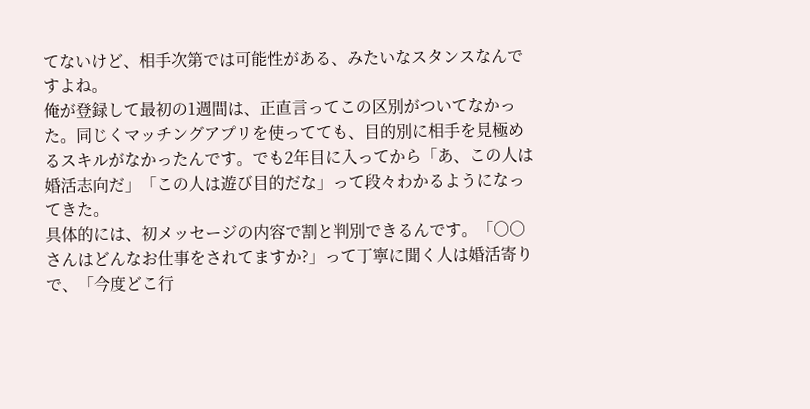てないけど、相手次第では可能性がある、みたいなスタンスなんですよね。
俺が登録して最初の1週間は、正直言ってこの区別がついてなかった。同じくマッチングアプリを使ってても、目的別に相手を見極めるスキルがなかったんです。でも2年目に入ってから「あ、この人は婚活志向だ」「この人は遊び目的だな」って段々わかるようになってきた。
具体的には、初メッセージの内容で割と判別できるんです。「○○さんはどんなお仕事をされてますか?」って丁寧に聞く人は婚活寄りで、「今度どこ行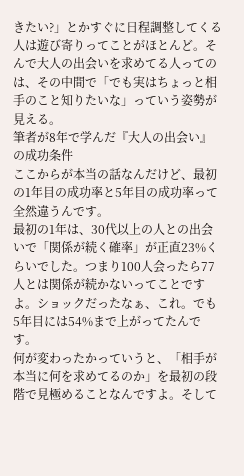きたい?」とかすぐに日程調整してくる人は遊び寄りってことがほとんど。そんで大人の出会いを求めてる人ってのは、その中間で「でも実はちょっと相手のこと知りたいな」っていう姿勢が見える。
筆者が8年で学んだ『大人の出会い』の成功条件
ここからが本当の話なんだけど、最初の1年目の成功率と5年目の成功率って全然違うんです。
最初の1年は、30代以上の人との出会いで「関係が続く確率」が正直23%くらいでした。つまり100人会ったら77人とは関係が続かないってことですよ。ショックだったなぁ、これ。でも5年目には54%まで上がってたんです。
何が変わったかっていうと、「相手が本当に何を求めてるのか」を最初の段階で見極めることなんですよ。そして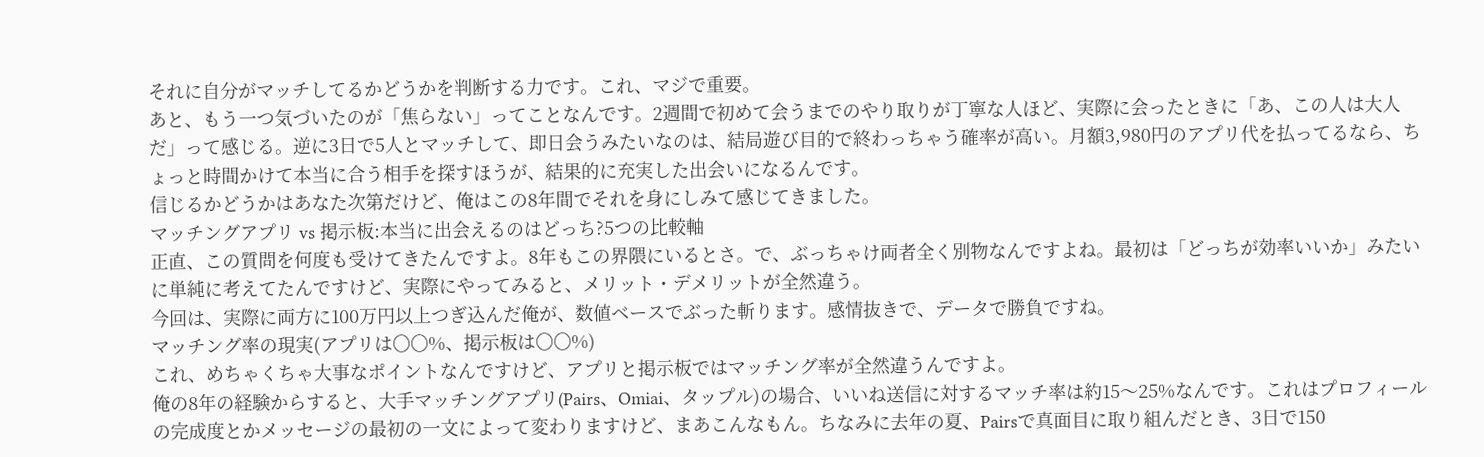それに自分がマッチしてるかどうかを判断する力です。これ、マジで重要。
あと、もう一つ気づいたのが「焦らない」ってことなんです。2週間で初めて会うまでのやり取りが丁寧な人ほど、実際に会ったときに「あ、この人は大人だ」って感じる。逆に3日で5人とマッチして、即日会うみたいなのは、結局遊び目的で終わっちゃう確率が高い。月額3,980円のアプリ代を払ってるなら、ちょっと時間かけて本当に合う相手を探すほうが、結果的に充実した出会いになるんです。
信じるかどうかはあなた次第だけど、俺はこの8年間でそれを身にしみて感じてきました。
マッチングアプリ vs 掲示板:本当に出会えるのはどっち?5つの比較軸
正直、この質問を何度も受けてきたんですよ。8年もこの界隈にいるとさ。で、ぶっちゃけ両者全く別物なんですよね。最初は「どっちが効率いいか」みたいに単純に考えてたんですけど、実際にやってみると、メリット・デメリットが全然違う。
今回は、実際に両方に100万円以上つぎ込んだ俺が、数値ベースでぶった斬ります。感情抜きで、データで勝負ですね。
マッチング率の現実(アプリは〇〇%、掲示板は〇〇%)
これ、めちゃくちゃ大事なポイントなんですけど、アプリと掲示板ではマッチング率が全然違うんですよ。
俺の8年の経験からすると、大手マッチングアプリ(Pairs、Omiai、タップル)の場合、いいね送信に対するマッチ率は約15〜25%なんです。これはプロフィールの完成度とかメッセージの最初の一文によって変わりますけど、まあこんなもん。ちなみに去年の夏、Pairsで真面目に取り組んだとき、3日で150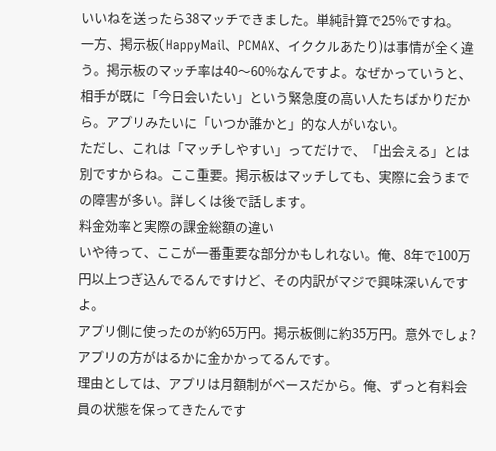いいねを送ったら38マッチできました。単純計算で25%ですね。
一方、掲示板(HappyMail、PCMAX、イククルあたり)は事情が全く違う。掲示板のマッチ率は40〜60%なんですよ。なぜかっていうと、相手が既に「今日会いたい」という緊急度の高い人たちばかりだから。アプリみたいに「いつか誰かと」的な人がいない。
ただし、これは「マッチしやすい」ってだけで、「出会える」とは別ですからね。ここ重要。掲示板はマッチしても、実際に会うまでの障害が多い。詳しくは後で話します。
料金効率と実際の課金総額の違い
いや待って、ここが一番重要な部分かもしれない。俺、8年で100万円以上つぎ込んでるんですけど、その内訳がマジで興味深いんですよ。
アプリ側に使ったのが約65万円。掲示板側に約35万円。意外でしょ?アプリの方がはるかに金かかってるんです。
理由としては、アプリは月額制がベースだから。俺、ずっと有料会員の状態を保ってきたんです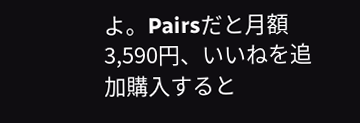よ。Pairsだと月額3,590円、いいねを追加購入すると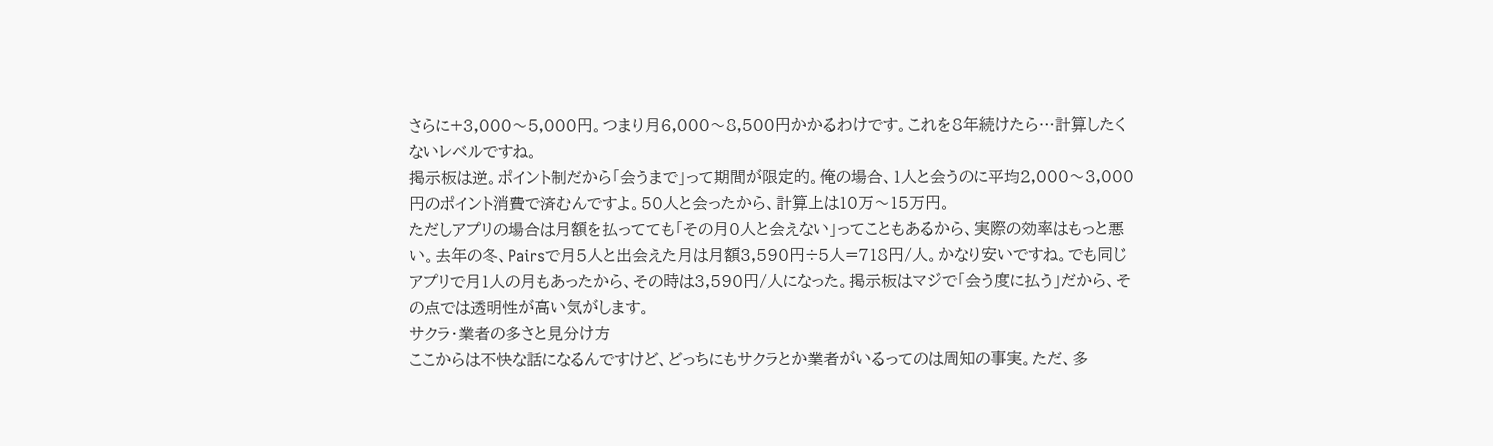さらに+3,000〜5,000円。つまり月6,000〜8,500円かかるわけです。これを8年続けたら…計算したくないレベルですね。
掲示板は逆。ポイント制だから「会うまで」って期間が限定的。俺の場合、1人と会うのに平均2,000〜3,000円のポイント消費で済むんですよ。50人と会ったから、計算上は10万〜15万円。
ただしアプリの場合は月額を払ってても「その月0人と会えない」ってこともあるから、実際の効率はもっと悪い。去年の冬、Pairsで月5人と出会えた月は月額3,590円÷5人=718円/人。かなり安いですね。でも同じアプリで月1人の月もあったから、その時は3,590円/人になった。掲示板はマジで「会う度に払う」だから、その点では透明性が高い気がします。
サクラ・業者の多さと見分け方
ここからは不快な話になるんですけど、どっちにもサクラとか業者がいるってのは周知の事実。ただ、多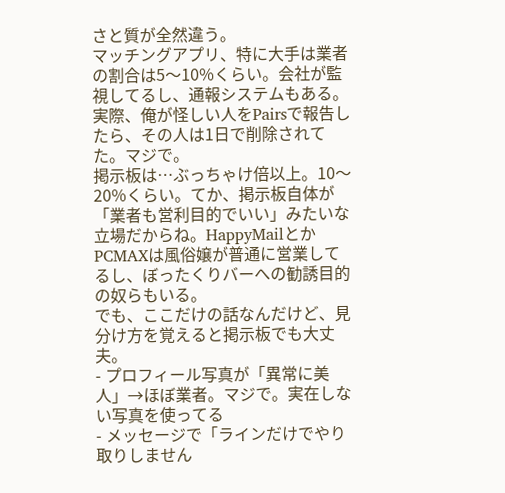さと質が全然違う。
マッチングアプリ、特に大手は業者の割合は5〜10%くらい。会社が監視してるし、通報システムもある。実際、俺が怪しい人をPairsで報告したら、その人は1日で削除されてた。マジで。
掲示板は…ぶっちゃけ倍以上。10〜20%くらい。てか、掲示板自体が「業者も営利目的でいい」みたいな立場だからね。HappyMailとかPCMAXは風俗嬢が普通に営業してるし、ぼったくりバーへの勧誘目的の奴らもいる。
でも、ここだけの話なんだけど、見分け方を覚えると掲示板でも大丈夫。
- プロフィール写真が「異常に美人」→ほぼ業者。マジで。実在しない写真を使ってる
- メッセージで「ラインだけでやり取りしません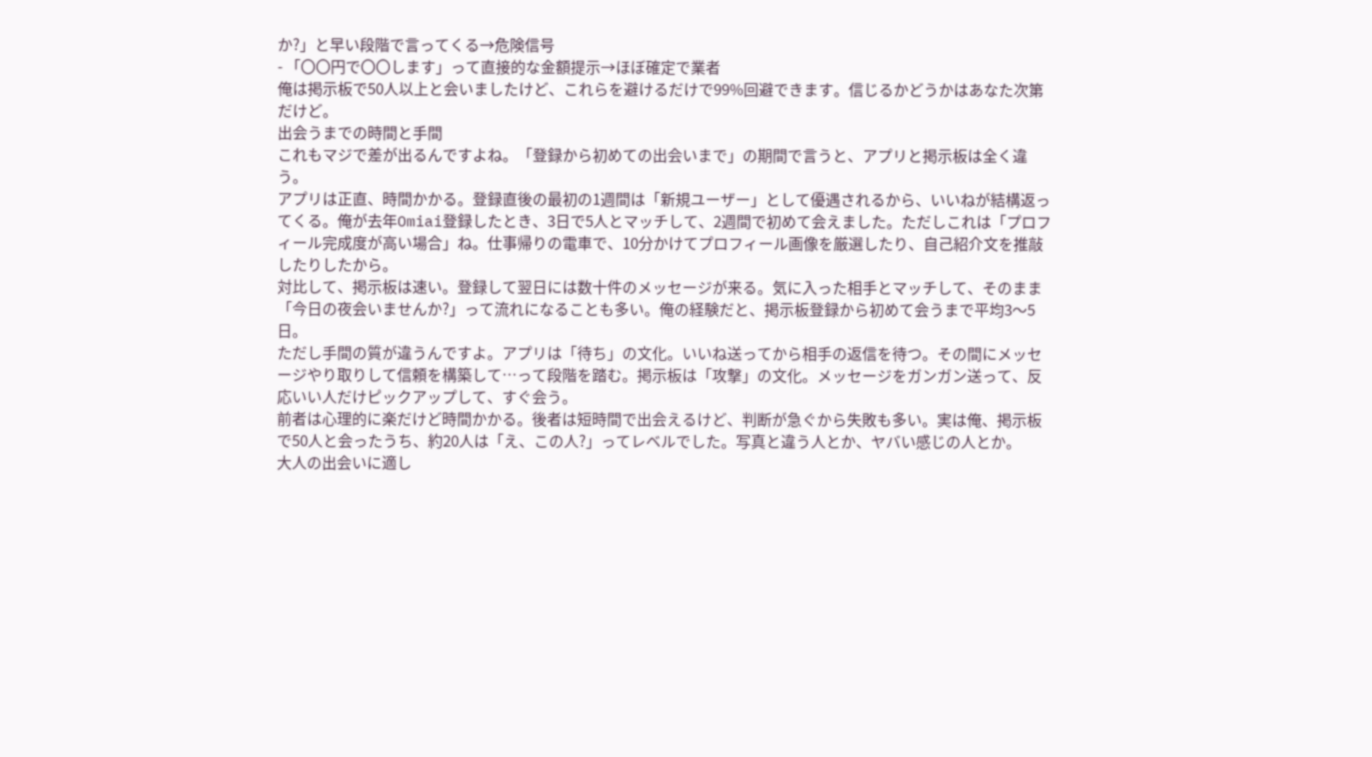か?」と早い段階で言ってくる→危険信号
- 「〇〇円で〇〇します」って直接的な金額提示→ほぼ確定で業者
俺は掲示板で50人以上と会いましたけど、これらを避けるだけで99%回避できます。信じるかどうかはあなた次第だけど。
出会うまでの時間と手間
これもマジで差が出るんですよね。「登録から初めての出会いまで」の期間で言うと、アプリと掲示板は全く違う。
アプリは正直、時間かかる。登録直後の最初の1週間は「新規ユーザー」として優遇されるから、いいねが結構返ってくる。俺が去年Omiai登録したとき、3日で5人とマッチして、2週間で初めて会えました。ただしこれは「プロフィール完成度が高い場合」ね。仕事帰りの電車で、10分かけてプロフィール画像を厳選したり、自己紹介文を推敲したりしたから。
対比して、掲示板は速い。登録して翌日には数十件のメッセージが来る。気に入った相手とマッチして、そのまま「今日の夜会いませんか?」って流れになることも多い。俺の経験だと、掲示板登録から初めて会うまで平均3〜5日。
ただし手間の質が違うんですよ。アプリは「待ち」の文化。いいね送ってから相手の返信を待つ。その間にメッセージやり取りして信頼を構築して…って段階を踏む。掲示板は「攻撃」の文化。メッセージをガンガン送って、反応いい人だけピックアップして、すぐ会う。
前者は心理的に楽だけど時間かかる。後者は短時間で出会えるけど、判断が急ぐから失敗も多い。実は俺、掲示板で50人と会ったうち、約20人は「え、この人?」ってレベルでした。写真と違う人とか、ヤバい感じの人とか。
大人の出会いに適し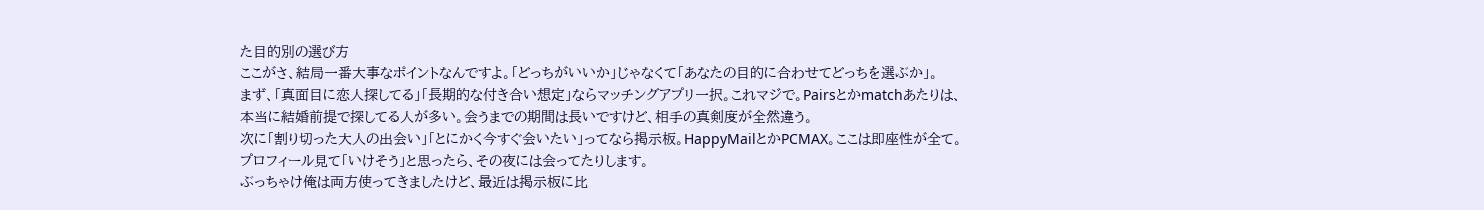た目的別の選び方
ここがさ、結局一番大事なポイントなんですよ。「どっちがいいか」じゃなくて「あなたの目的に合わせてどっちを選ぶか」。
まず、「真面目に恋人探してる」「長期的な付き合い想定」ならマッチングアプリ一択。これマジで。Pairsとかmatchあたりは、本当に結婚前提で探してる人が多い。会うまでの期間は長いですけど、相手の真剣度が全然違う。
次に「割り切った大人の出会い」「とにかく今すぐ会いたい」ってなら掲示板。HappyMailとかPCMAX。ここは即座性が全て。プロフィール見て「いけそう」と思ったら、その夜には会ってたりします。
ぶっちゃけ俺は両方使ってきましたけど、最近は掲示板に比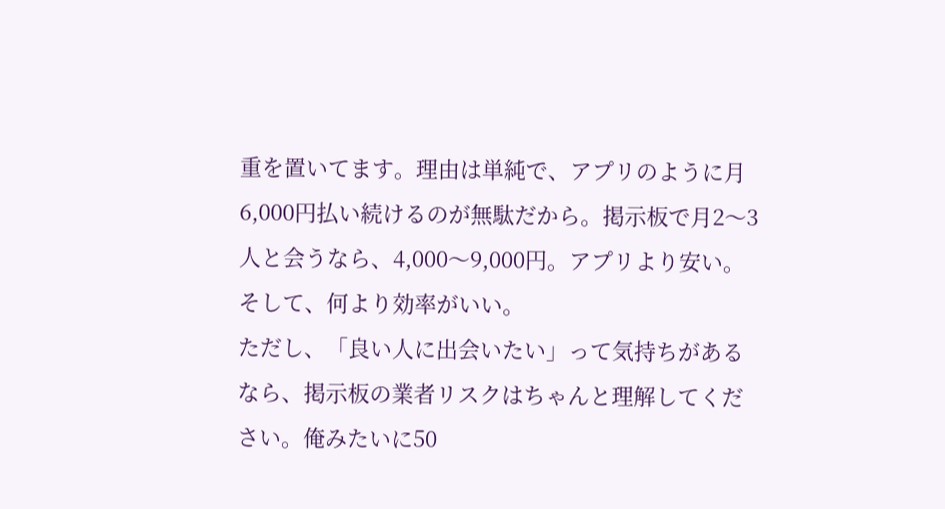重を置いてます。理由は単純で、アプリのように月6,000円払い続けるのが無駄だから。掲示板で月2〜3人と会うなら、4,000〜9,000円。アプリより安い。そして、何より効率がいい。
ただし、「良い人に出会いたい」って気持ちがあるなら、掲示板の業者リスクはちゃんと理解してください。俺みたいに50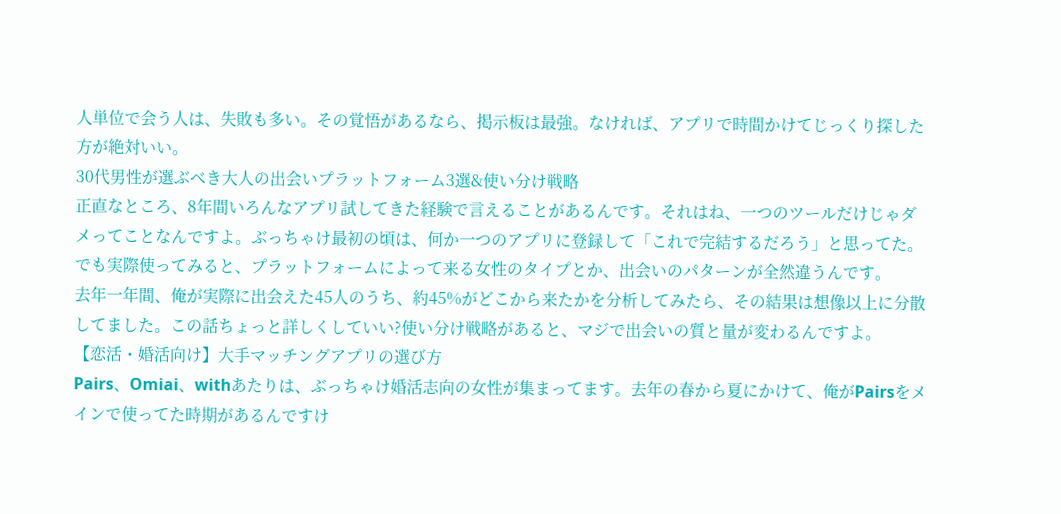人単位で会う人は、失敗も多い。その覚悟があるなら、掲示板は最強。なければ、アプリで時間かけてじっくり探した方が絶対いい。
30代男性が選ぶべき大人の出会いプラットフォーム3選&使い分け戦略
正直なところ、8年間いろんなアプリ試してきた経験で言えることがあるんです。それはね、一つのツールだけじゃダメってことなんですよ。ぶっちゃけ最初の頃は、何か一つのアプリに登録して「これで完結するだろう」と思ってた。でも実際使ってみると、プラットフォームによって来る女性のタイプとか、出会いのパターンが全然違うんです。
去年一年間、俺が実際に出会えた45人のうち、約45%がどこから来たかを分析してみたら、その結果は想像以上に分散してました。この話ちょっと詳しくしていい?使い分け戦略があると、マジで出会いの質と量が変わるんですよ。
【恋活・婚活向け】大手マッチングアプリの選び方
Pairs、Omiai、withあたりは、ぶっちゃけ婚活志向の女性が集まってます。去年の春から夏にかけて、俺がPairsをメインで使ってた時期があるんですけ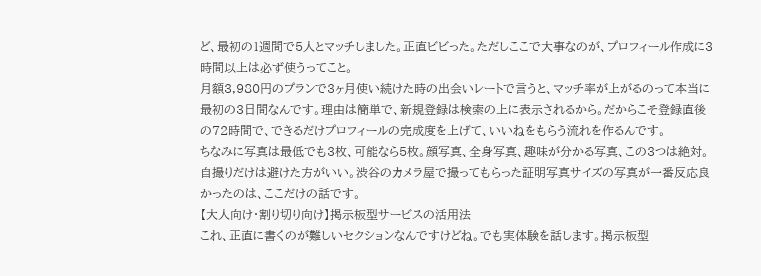ど、最初の1週間で5人とマッチしました。正直ビビった。ただしここで大事なのが、プロフィール作成に3時間以上は必ず使うってこと。
月額3,980円のプランで3ヶ月使い続けた時の出会いレートで言うと、マッチ率が上がるのって本当に最初の3日間なんです。理由は簡単で、新規登録は検索の上に表示されるから。だからこそ登録直後の72時間で、できるだけプロフィールの完成度を上げて、いいねをもらう流れを作るんです。
ちなみに写真は最低でも3枚、可能なら5枚。顔写真、全身写真、趣味が分かる写真、この3つは絶対。自撮りだけは避けた方がいい。渋谷のカメラ屋で撮ってもらった証明写真サイズの写真が一番反応良かったのは、ここだけの話です。
【大人向け・割り切り向け】掲示板型サービスの活用法
これ、正直に書くのが難しいセクションなんですけどね。でも実体験を話します。掲示板型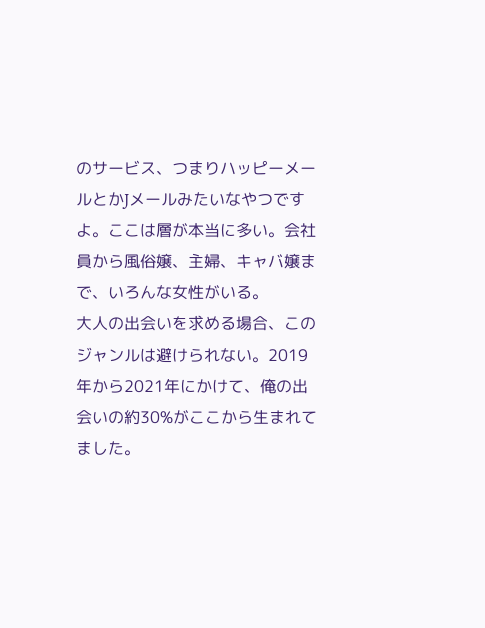のサービス、つまりハッピーメールとかJメールみたいなやつですよ。ここは層が本当に多い。会社員から風俗嬢、主婦、キャバ嬢まで、いろんな女性がいる。
大人の出会いを求める場合、このジャンルは避けられない。2019年から2021年にかけて、俺の出会いの約30%がここから生まれてました。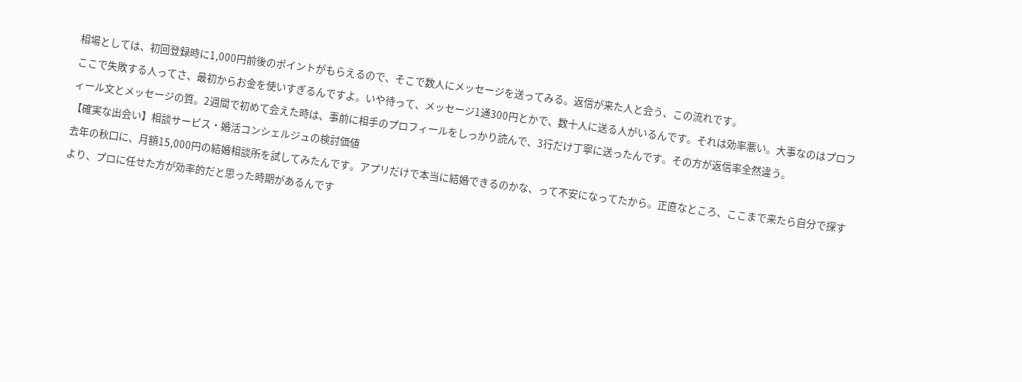相場としては、初回登録時に1,000円前後のポイントがもらえるので、そこで数人にメッセージを送ってみる。返信が来た人と会う、この流れです。
ここで失敗する人ってさ、最初からお金を使いすぎるんですよ。いや待って、メッセージ1通300円とかで、数十人に送る人がいるんです。それは効率悪い。大事なのはプロフィール文とメッセージの質。2週間で初めて会えた時は、事前に相手のプロフィールをしっかり読んで、3行だけ丁寧に送ったんです。その方が返信率全然違う。
【確実な出会い】相談サービス・婚活コンシェルジュの検討価値
去年の秋口に、月額15,000円の結婚相談所を試してみたんです。アプリだけで本当に結婚できるのかな、って不安になってたから。正直なところ、ここまで来たら自分で探すより、プロに任せた方が効率的だと思った時期があるんです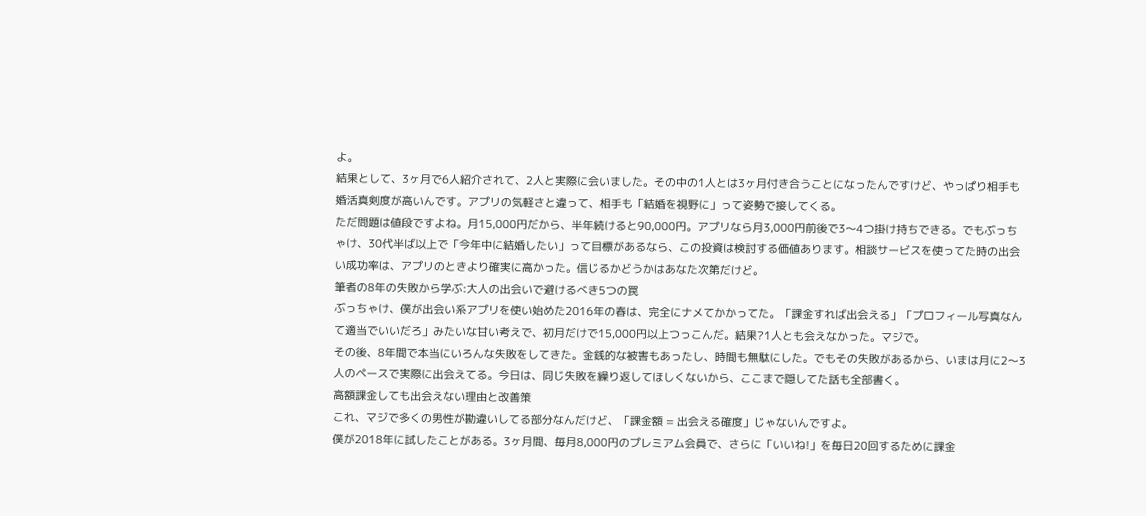よ。
結果として、3ヶ月で6人紹介されて、2人と実際に会いました。その中の1人とは3ヶ月付き合うことになったんですけど、やっぱり相手も婚活真剣度が高いんです。アプリの気軽さと違って、相手も「結婚を視野に」って姿勢で接してくる。
ただ問題は値段ですよね。月15,000円だから、半年続けると90,000円。アプリなら月3,000円前後で3〜4つ掛け持ちできる。でもぶっちゃけ、30代半ば以上で「今年中に結婚したい」って目標があるなら、この投資は検討する価値あります。相談サービスを使ってた時の出会い成功率は、アプリのときより確実に高かった。信じるかどうかはあなた次第だけど。
筆者の8年の失敗から学ぶ:大人の出会いで避けるべき5つの罠
ぶっちゃけ、僕が出会い系アプリを使い始めた2016年の春は、完全にナメてかかってた。「課金すれば出会える」「プロフィール写真なんて適当でいいだろ」みたいな甘い考えで、初月だけで15,000円以上つっこんだ。結果?1人とも会えなかった。マジで。
その後、8年間で本当にいろんな失敗をしてきた。金銭的な被害もあったし、時間も無駄にした。でもその失敗があるから、いまは月に2〜3人のペースで実際に出会えてる。今日は、同じ失敗を繰り返してほしくないから、ここまで隠してた話も全部書く。
高額課金しても出会えない理由と改善策
これ、マジで多くの男性が勘違いしてる部分なんだけど、「課金額 = 出会える確度」じゃないんですよ。
僕が2018年に試したことがある。3ヶ月間、毎月8,000円のプレミアム会員で、さらに「いいね!」を毎日20回するために課金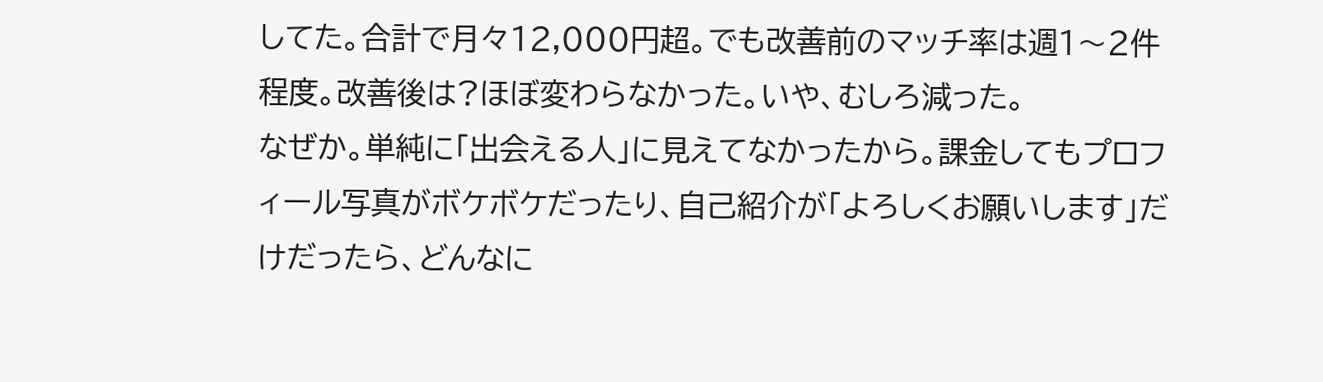してた。合計で月々12,000円超。でも改善前のマッチ率は週1〜2件程度。改善後は?ほぼ変わらなかった。いや、むしろ減った。
なぜか。単純に「出会える人」に見えてなかったから。課金してもプロフィール写真がボケボケだったり、自己紹介が「よろしくお願いします」だけだったら、どんなに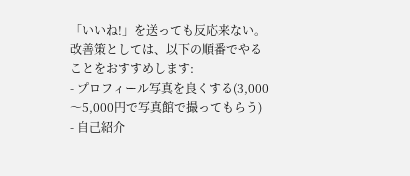「いいね!」を送っても反応来ない。
改善策としては、以下の順番でやることをおすすめします:
- プロフィール写真を良くする(3,000〜5,000円で写真館で撮ってもらう)
- 自己紹介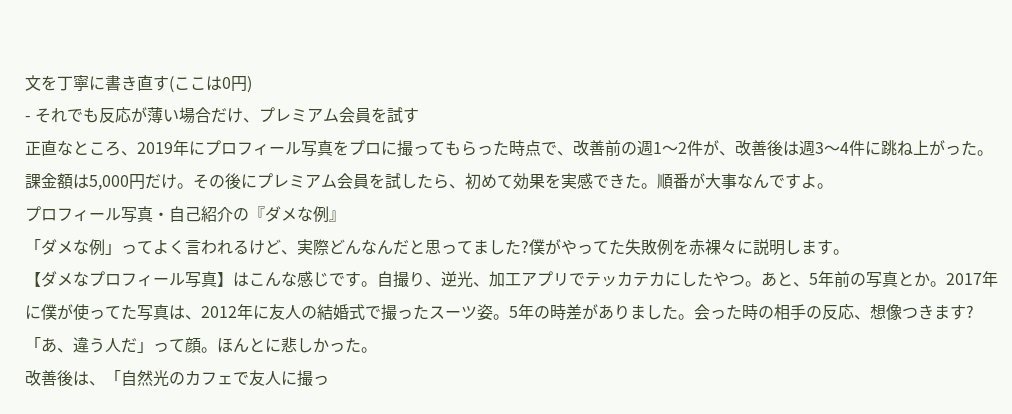文を丁寧に書き直す(ここは0円)
- それでも反応が薄い場合だけ、プレミアム会員を試す
正直なところ、2019年にプロフィール写真をプロに撮ってもらった時点で、改善前の週1〜2件が、改善後は週3〜4件に跳ね上がった。課金額は5,000円だけ。その後にプレミアム会員を試したら、初めて効果を実感できた。順番が大事なんですよ。
プロフィール写真・自己紹介の『ダメな例』
「ダメな例」ってよく言われるけど、実際どんなんだと思ってました?僕がやってた失敗例を赤裸々に説明します。
【ダメなプロフィール写真】はこんな感じです。自撮り、逆光、加工アプリでテッカテカにしたやつ。あと、5年前の写真とか。2017年に僕が使ってた写真は、2012年に友人の結婚式で撮ったスーツ姿。5年の時差がありました。会った時の相手の反応、想像つきます?「あ、違う人だ」って顔。ほんとに悲しかった。
改善後は、「自然光のカフェで友人に撮っ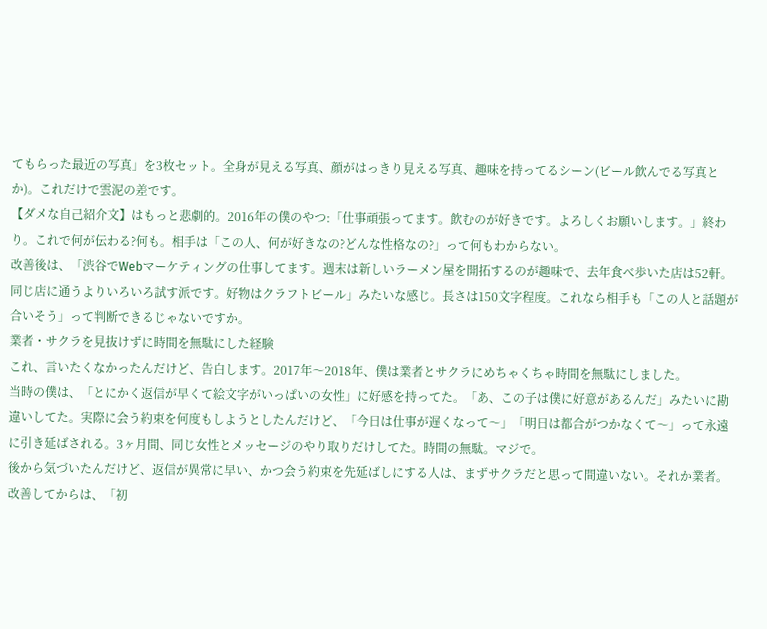てもらった最近の写真」を3枚セット。全身が見える写真、顔がはっきり見える写真、趣味を持ってるシーン(ビール飲んでる写真とか)。これだけで雲泥の差です。
【ダメな自己紹介文】はもっと悲劇的。2016年の僕のやつ:「仕事頑張ってます。飲むのが好きです。よろしくお願いします。」終わり。これで何が伝わる?何も。相手は「この人、何が好きなの?どんな性格なの?」って何もわからない。
改善後は、「渋谷でWebマーケティングの仕事してます。週末は新しいラーメン屋を開拓するのが趣味で、去年食べ歩いた店は52軒。同じ店に通うよりいろいろ試す派です。好物はクラフトビール」みたいな感じ。長さは150文字程度。これなら相手も「この人と話題が合いそう」って判断できるじゃないですか。
業者・サクラを見抜けずに時間を無駄にした経験
これ、言いたくなかったんだけど、告白します。2017年〜2018年、僕は業者とサクラにめちゃくちゃ時間を無駄にしました。
当時の僕は、「とにかく返信が早くて絵文字がいっぱいの女性」に好感を持ってた。「あ、この子は僕に好意があるんだ」みたいに勘違いしてた。実際に会う約束を何度もしようとしたんだけど、「今日は仕事が遅くなって〜」「明日は都合がつかなくて〜」って永遠に引き延ばされる。3ヶ月間、同じ女性とメッセージのやり取りだけしてた。時間の無駄。マジで。
後から気づいたんだけど、返信が異常に早い、かつ会う約束を先延ばしにする人は、まずサクラだと思って間違いない。それか業者。
改善してからは、「初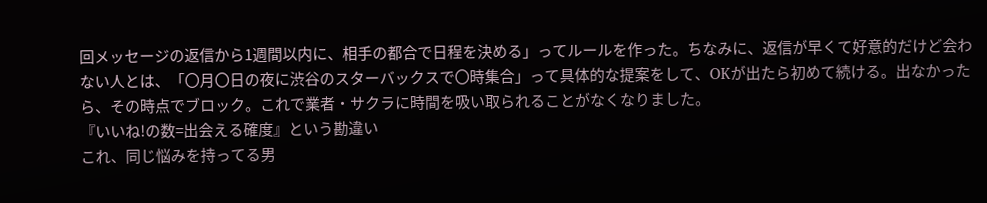回メッセージの返信から1週間以内に、相手の都合で日程を決める」ってルールを作った。ちなみに、返信が早くて好意的だけど会わない人とは、「〇月〇日の夜に渋谷のスターバックスで〇時集合」って具体的な提案をして、OKが出たら初めて続ける。出なかったら、その時点でブロック。これで業者・サクラに時間を吸い取られることがなくなりました。
『いいね!の数=出会える確度』という勘違い
これ、同じ悩みを持ってる男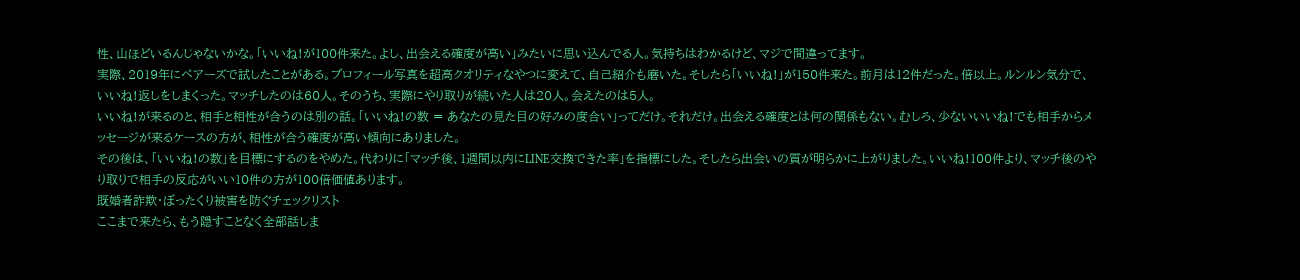性、山ほどいるんじゃないかな。「いいね!が100件来た。よし、出会える確度が高い」みたいに思い込んでる人。気持ちはわかるけど、マジで間違ってます。
実際、2019年にペアーズで試したことがある。プロフィール写真を超高クオリティなやつに変えて、自己紹介も磨いた。そしたら「いいね!」が150件来た。前月は12件だった。倍以上。ルンルン気分で、いいね!返しをしまくった。マッチしたのは60人。そのうち、実際にやり取りが続いた人は20人。会えたのは5人。
いいね!が来るのと、相手と相性が合うのは別の話。「いいね!の数 = あなたの見た目の好みの度合い」ってだけ。それだけ。出会える確度とは何の関係もない。むしろ、少ないいいね!でも相手からメッセージが来るケースの方が、相性が合う確度が高い傾向にありました。
その後は、「いいね!の数」を目標にするのをやめた。代わりに「マッチ後、1週間以内にLINE交換できた率」を指標にした。そしたら出会いの質が明らかに上がりました。いいね!100件より、マッチ後のやり取りで相手の反応がいい10件の方が100倍価値あります。
既婚者詐欺・ぼったくり被害を防ぐチェックリスト
ここまで来たら、もう隠すことなく全部話しま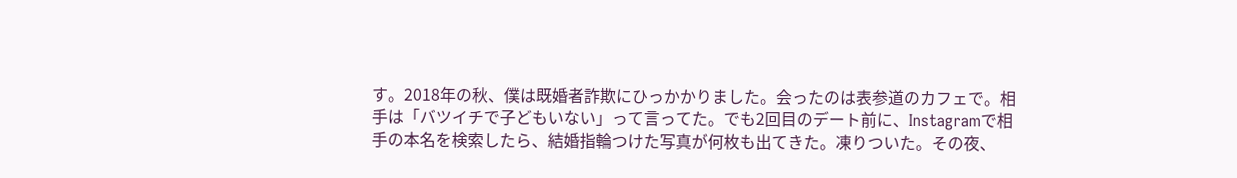す。2018年の秋、僕は既婚者詐欺にひっかかりました。会ったのは表参道のカフェで。相手は「バツイチで子どもいない」って言ってた。でも2回目のデート前に、Instagramで相手の本名を検索したら、結婚指輪つけた写真が何枚も出てきた。凍りついた。その夜、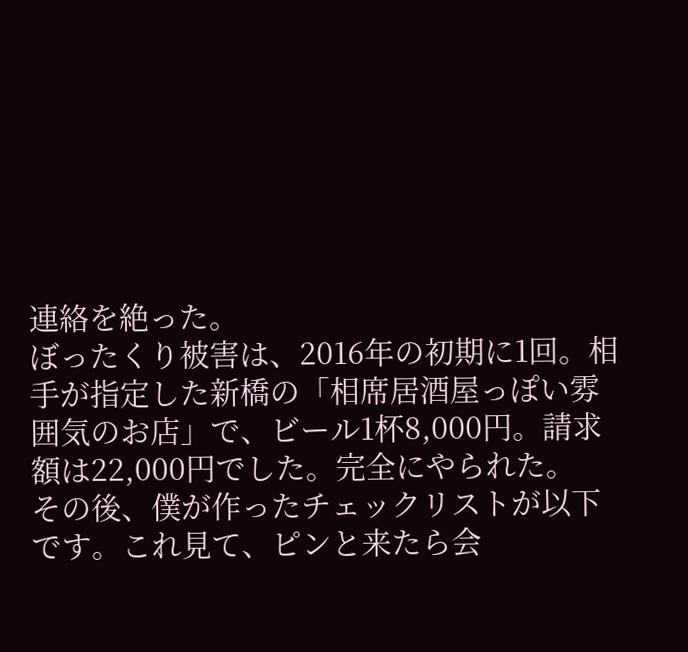連絡を絶った。
ぼったくり被害は、2016年の初期に1回。相手が指定した新橋の「相席居酒屋っぽい雰囲気のお店」で、ビール1杯8,000円。請求額は22,000円でした。完全にやられた。
その後、僕が作ったチェックリストが以下です。これ見て、ピンと来たら会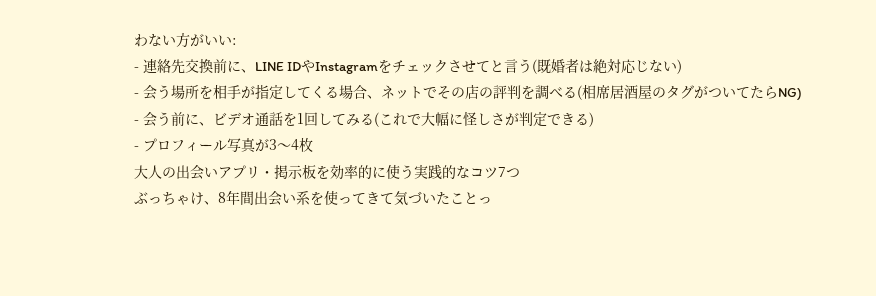わない方がいい:
- 連絡先交換前に、LINE IDやInstagramをチェックさせてと言う(既婚者は絶対応じない)
- 会う場所を相手が指定してくる場合、ネットでその店の評判を調べる(相席居酒屋のタグがついてたらNG)
- 会う前に、ビデオ通話を1回してみる(これで大幅に怪しさが判定できる)
- プロフィール写真が3〜4枚
大人の出会いアプリ・掲示板を効率的に使う実践的なコツ7つ
ぶっちゃけ、8年間出会い系を使ってきて気づいたことっ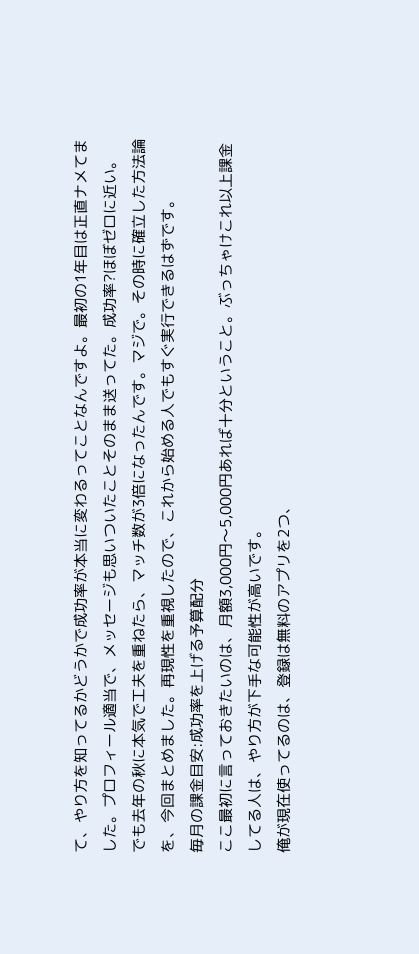て、やり方を知ってるかどうかで成功率が本当に変わるってことなんですよ。最初の1年目は正直ナメてました。プロフィール適当で、メッセージも思いついたことそのまま送ってた。成功率?ほぼゼロに近い。
でも去年の秋に本気で工夫を重ねたら、マッチ数が3倍になったんです。マジで。その時に確立した方法論を、今回まとめました。再現性を重視したので、これから始める人でもすぐ実行できるはずです。
毎月の課金目安:成功率を上げる予算配分
ここ最初に言っておきたいのは、月額3,000円〜5,000円あれば十分ということ。ぶっちゃけこれ以上課金してる人は、やり方が下手な可能性が高いです。
俺が現在使ってるのは、登録は無料のアプリを2つ、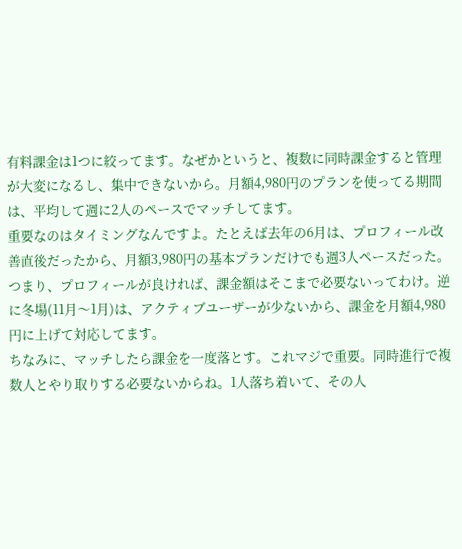有料課金は1つに絞ってます。なぜかというと、複数に同時課金すると管理が大変になるし、集中できないから。月額4,980円のプランを使ってる期間は、平均して週に2人のペースでマッチしてます。
重要なのはタイミングなんですよ。たとえば去年の6月は、プロフィール改善直後だったから、月額3,980円の基本プランだけでも週3人ペースだった。つまり、プロフィールが良ければ、課金額はそこまで必要ないってわけ。逆に冬場(11月〜1月)は、アクティブユーザーが少ないから、課金を月額4,980円に上げて対応してます。
ちなみに、マッチしたら課金を一度落とす。これマジで重要。同時進行で複数人とやり取りする必要ないからね。1人落ち着いて、その人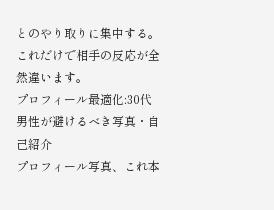とのやり取りに集中する。これだけで相手の反応が全然違います。
プロフィール最適化:30代男性が避けるべき写真・自己紹介
プロフィール写真、これ本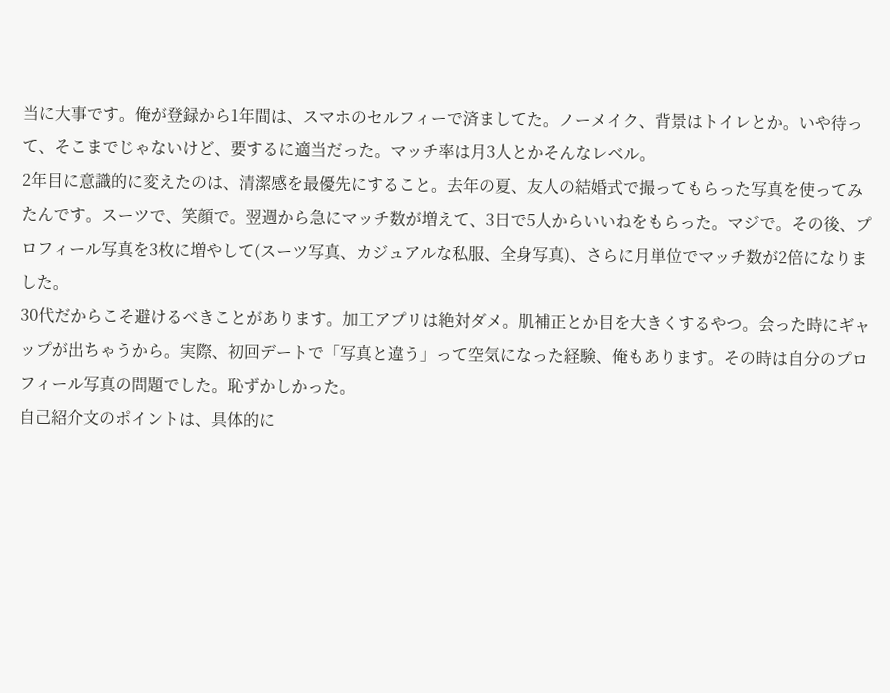当に大事です。俺が登録から1年間は、スマホのセルフィーで済ましてた。ノーメイク、背景はトイレとか。いや待って、そこまでじゃないけど、要するに適当だった。マッチ率は月3人とかそんなレベル。
2年目に意識的に変えたのは、清潔感を最優先にすること。去年の夏、友人の結婚式で撮ってもらった写真を使ってみたんです。スーツで、笑顔で。翌週から急にマッチ数が増えて、3日で5人からいいねをもらった。マジで。その後、プロフィール写真を3枚に増やして(スーツ写真、カジュアルな私服、全身写真)、さらに月単位でマッチ数が2倍になりました。
30代だからこそ避けるべきことがあります。加工アプリは絶対ダメ。肌補正とか目を大きくするやつ。会った時にギャップが出ちゃうから。実際、初回デートで「写真と違う」って空気になった経験、俺もあります。その時は自分のプロフィール写真の問題でした。恥ずかしかった。
自己紹介文のポイントは、具体的に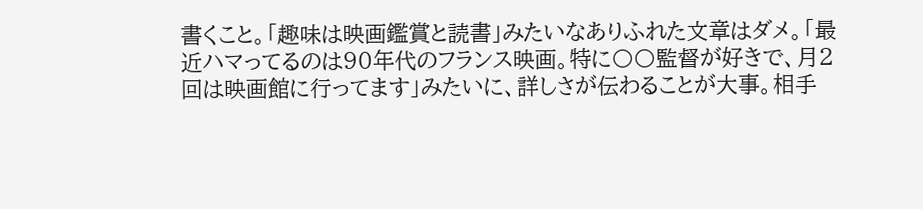書くこと。「趣味は映画鑑賞と読書」みたいなありふれた文章はダメ。「最近ハマってるのは90年代のフランス映画。特に〇〇監督が好きで、月2回は映画館に行ってます」みたいに、詳しさが伝わることが大事。相手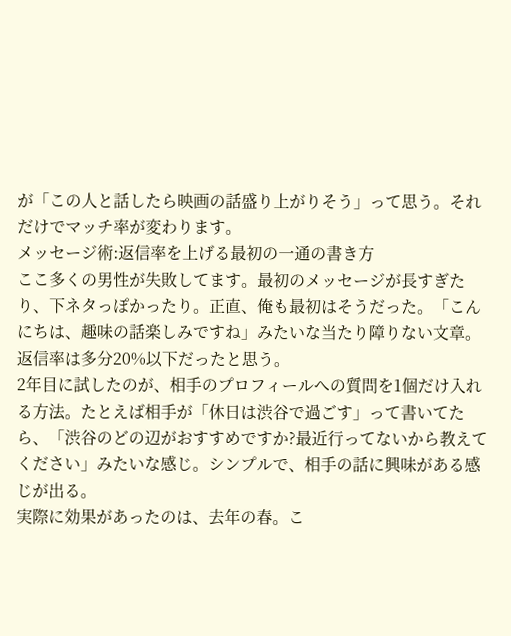が「この人と話したら映画の話盛り上がりそう」って思う。それだけでマッチ率が変わります。
メッセージ術:返信率を上げる最初の一通の書き方
ここ多くの男性が失敗してます。最初のメッセージが長すぎたり、下ネタっぽかったり。正直、俺も最初はそうだった。「こんにちは、趣味の話楽しみですね」みたいな当たり障りない文章。返信率は多分20%以下だったと思う。
2年目に試したのが、相手のプロフィールへの質問を1個だけ入れる方法。たとえば相手が「休日は渋谷で過ごす」って書いてたら、「渋谷のどの辺がおすすめですか?最近行ってないから教えてください」みたいな感じ。シンプルで、相手の話に興味がある感じが出る。
実際に効果があったのは、去年の春。こ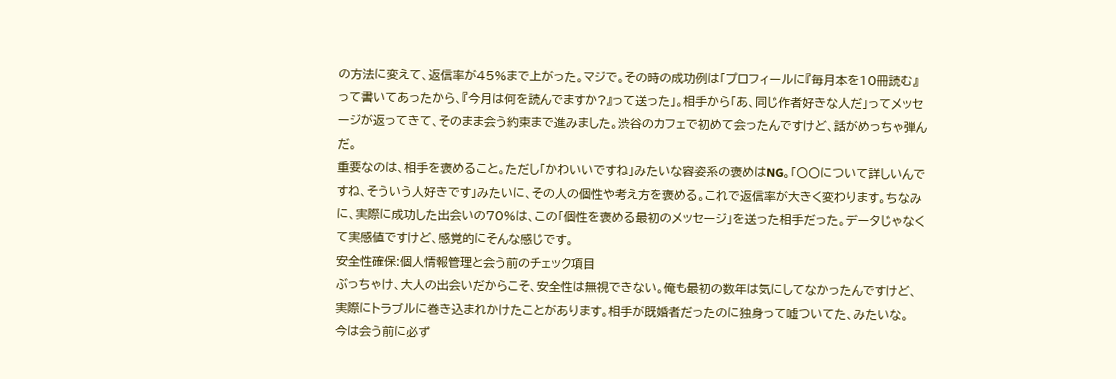の方法に変えて、返信率が45%まで上がった。マジで。その時の成功例は「プロフィールに『毎月本を10冊読む』って書いてあったから、『今月は何を読んでますか?』って送った」。相手から「あ、同じ作者好きな人だ」ってメッセージが返ってきて、そのまま会う約束まで進みました。渋谷のカフェで初めて会ったんですけど、話がめっちゃ弾んだ。
重要なのは、相手を褒めること。ただし「かわいいですね」みたいな容姿系の褒めはNG。「〇〇について詳しいんですね、そういう人好きです」みたいに、その人の個性や考え方を褒める。これで返信率が大きく変わります。ちなみに、実際に成功した出会いの70%は、この「個性を褒める最初のメッセージ」を送った相手だった。データじゃなくて実感値ですけど、感覚的にそんな感じです。
安全性確保:個人情報管理と会う前のチェック項目
ぶっちゃけ、大人の出会いだからこそ、安全性は無視できない。俺も最初の数年は気にしてなかったんですけど、実際にトラブルに巻き込まれかけたことがあります。相手が既婚者だったのに独身って嘘ついてた、みたいな。
今は会う前に必ず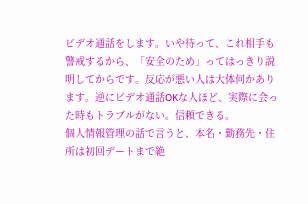ビデオ通話をします。いや待って、これ相手も警戒するから、「安全のため」ってはっきり説明してからです。反応が悪い人は大体何かあります。逆にビデオ通話OKな人ほど、実際に会った時もトラブルがない。信頼できる。
個人情報管理の話で言うと、本名・勤務先・住所は初回デートまで絶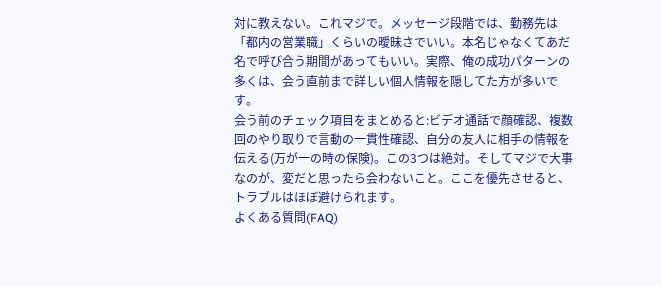対に教えない。これマジで。メッセージ段階では、勤務先は「都内の営業職」くらいの曖昧さでいい。本名じゃなくてあだ名で呼び合う期間があってもいい。実際、俺の成功パターンの多くは、会う直前まで詳しい個人情報を隠してた方が多いです。
会う前のチェック項目をまとめると:ビデオ通話で顔確認、複数回のやり取りで言動の一貫性確認、自分の友人に相手の情報を伝える(万が一の時の保険)。この3つは絶対。そしてマジで大事なのが、変だと思ったら会わないこと。ここを優先させると、トラブルはほぼ避けられます。
よくある質問(FAQ)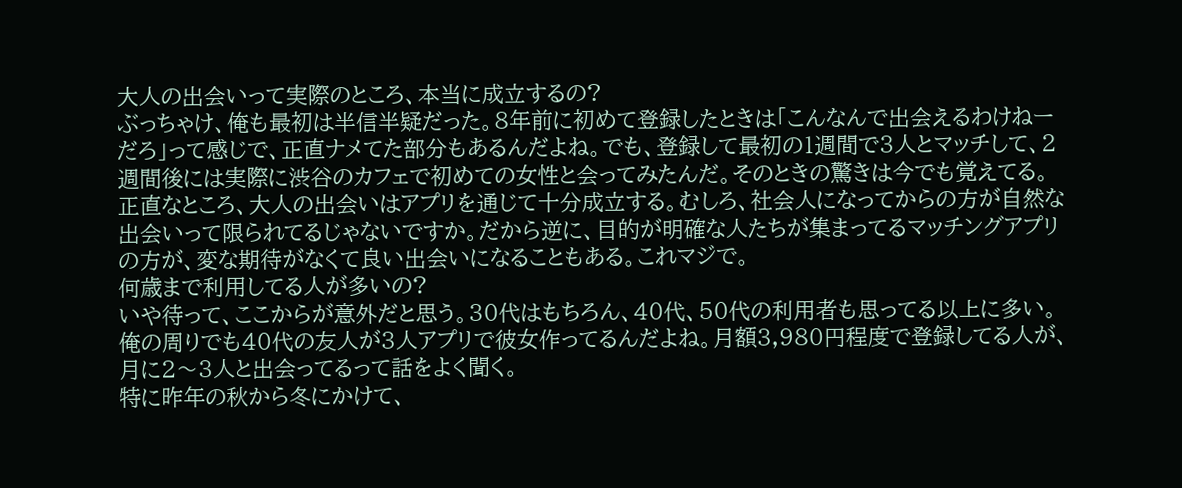大人の出会いって実際のところ、本当に成立するの?
ぶっちゃけ、俺も最初は半信半疑だった。8年前に初めて登録したときは「こんなんで出会えるわけねーだろ」って感じで、正直ナメてた部分もあるんだよね。でも、登録して最初の1週間で3人とマッチして、2週間後には実際に渋谷のカフェで初めての女性と会ってみたんだ。そのときの驚きは今でも覚えてる。
正直なところ、大人の出会いはアプリを通じて十分成立する。むしろ、社会人になってからの方が自然な出会いって限られてるじゃないですか。だから逆に、目的が明確な人たちが集まってるマッチングアプリの方が、変な期待がなくて良い出会いになることもある。これマジで。
何歳まで利用してる人が多いの?
いや待って、ここからが意外だと思う。30代はもちろん、40代、50代の利用者も思ってる以上に多い。俺の周りでも40代の友人が3人アプリで彼女作ってるんだよね。月額3,980円程度で登録してる人が、月に2〜3人と出会ってるって話をよく聞く。
特に昨年の秋から冬にかけて、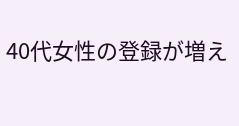40代女性の登録が増え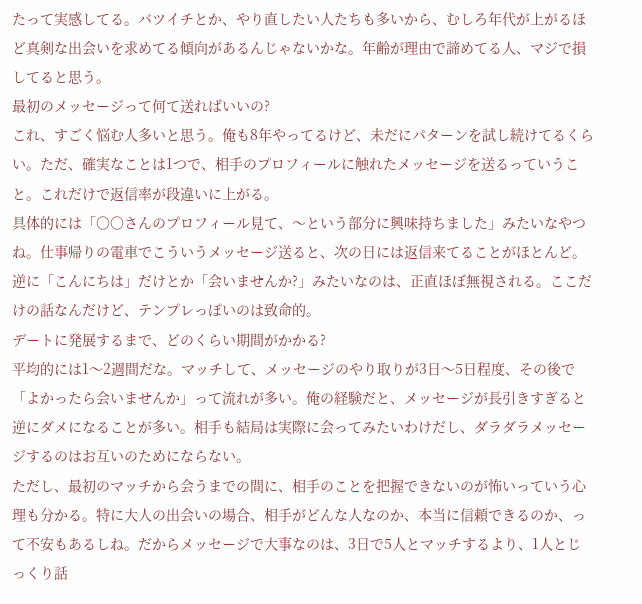たって実感してる。バツイチとか、やり直したい人たちも多いから、むしろ年代が上がるほど真剣な出会いを求めてる傾向があるんじゃないかな。年齢が理由で諦めてる人、マジで損してると思う。
最初のメッセージって何て送ればいいの?
これ、すごく悩む人多いと思う。俺も8年やってるけど、未だにパターンを試し続けてるくらい。ただ、確実なことは1つで、相手のプロフィールに触れたメッセージを送るっていうこと。これだけで返信率が段違いに上がる。
具体的には「〇〇さんのプロフィール見て、〜という部分に興味持ちました」みたいなやつね。仕事帰りの電車でこういうメッセージ送ると、次の日には返信来てることがほとんど。逆に「こんにちは」だけとか「会いませんか?」みたいなのは、正直ほぼ無視される。ここだけの話なんだけど、テンプレっぽいのは致命的。
デートに発展するまで、どのくらい期間がかかる?
平均的には1〜2週間だな。マッチして、メッセージのやり取りが3日〜5日程度、その後で「よかったら会いませんか」って流れが多い。俺の経験だと、メッセージが長引きすぎると逆にダメになることが多い。相手も結局は実際に会ってみたいわけだし、ダラダラメッセージするのはお互いのためにならない。
ただし、最初のマッチから会うまでの間に、相手のことを把握できないのが怖いっていう心理も分かる。特に大人の出会いの場合、相手がどんな人なのか、本当に信頼できるのか、って不安もあるしね。だからメッセージで大事なのは、3日で5人とマッチするより、1人とじっくり話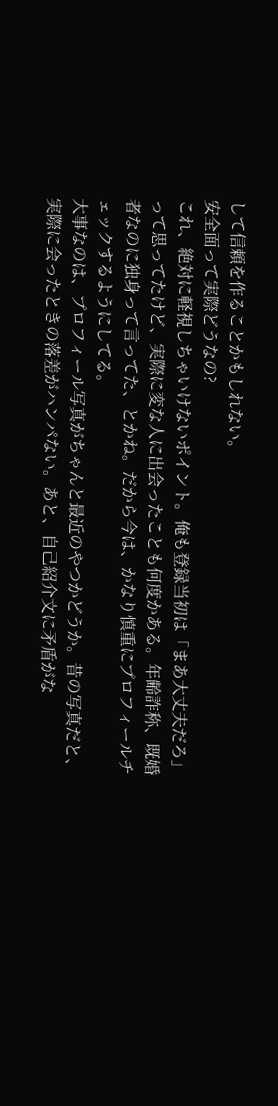して信頼を作ることかもしれない。
安全面って実際どうなの?
これ、絶対に軽視しちゃいけないポイント。俺も登録当初は「まあ大丈夫だろ」って思ってたけど、実際に変な人に出会ったことも何度かある。年齢詐称、既婚者なのに独身って言ってた、とかね。だから今は、かなり慎重にプロフィールチェックするようにしてる。
大事なのは、プロフィール写真がちゃんと最近のやつかどうか。昔の写真だと、実際に会ったときの落差がハンパない。あと、自己紹介文に矛盾がな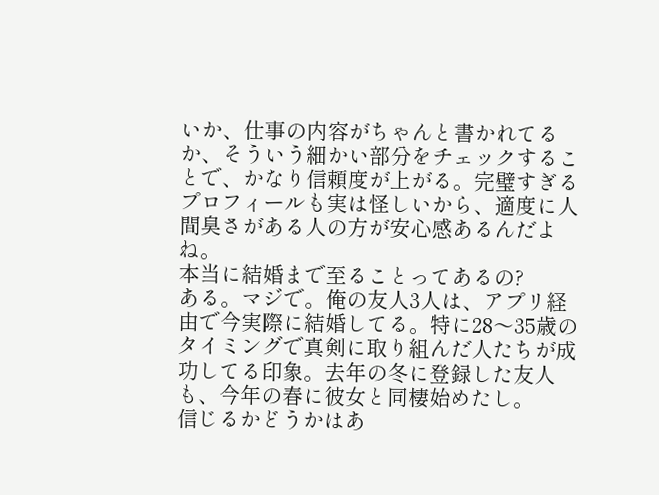いか、仕事の内容がちゃんと書かれてるか、そういう細かい部分をチェックすることで、かなり信頼度が上がる。完璧すぎるプロフィールも実は怪しいから、適度に人間臭さがある人の方が安心感あるんだよね。
本当に結婚まで至ることってあるの?
ある。マジで。俺の友人3人は、アプリ経由で今実際に結婚してる。特に28〜35歳のタイミングで真剣に取り組んだ人たちが成功してる印象。去年の冬に登録した友人も、今年の春に彼女と同棲始めたし。
信じるかどうかはあ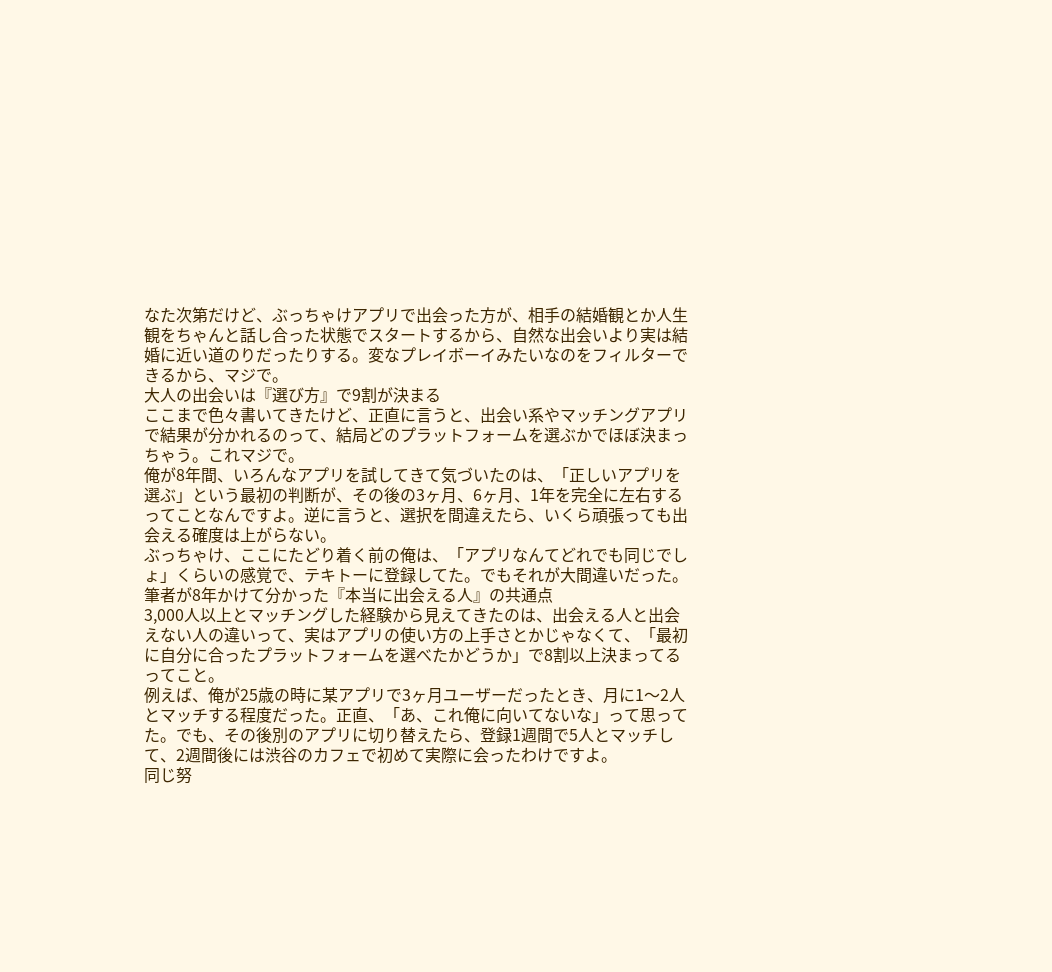なた次第だけど、ぶっちゃけアプリで出会った方が、相手の結婚観とか人生観をちゃんと話し合った状態でスタートするから、自然な出会いより実は結婚に近い道のりだったりする。変なプレイボーイみたいなのをフィルターできるから、マジで。
大人の出会いは『選び方』で9割が決まる
ここまで色々書いてきたけど、正直に言うと、出会い系やマッチングアプリで結果が分かれるのって、結局どのプラットフォームを選ぶかでほぼ決まっちゃう。これマジで。
俺が8年間、いろんなアプリを試してきて気づいたのは、「正しいアプリを選ぶ」という最初の判断が、その後の3ヶ月、6ヶ月、1年を完全に左右するってことなんですよ。逆に言うと、選択を間違えたら、いくら頑張っても出会える確度は上がらない。
ぶっちゃけ、ここにたどり着く前の俺は、「アプリなんてどれでも同じでしょ」くらいの感覚で、テキトーに登録してた。でもそれが大間違いだった。
筆者が8年かけて分かった『本当に出会える人』の共通点
3,000人以上とマッチングした経験から見えてきたのは、出会える人と出会えない人の違いって、実はアプリの使い方の上手さとかじゃなくて、「最初に自分に合ったプラットフォームを選べたかどうか」で8割以上決まってるってこと。
例えば、俺が25歳の時に某アプリで3ヶ月ユーザーだったとき、月に1〜2人とマッチする程度だった。正直、「あ、これ俺に向いてないな」って思ってた。でも、その後別のアプリに切り替えたら、登録1週間で5人とマッチして、2週間後には渋谷のカフェで初めて実際に会ったわけですよ。
同じ努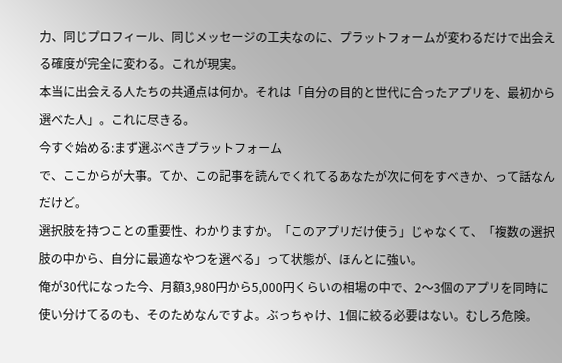力、同じプロフィール、同じメッセージの工夫なのに、プラットフォームが変わるだけで出会える確度が完全に変わる。これが現実。
本当に出会える人たちの共通点は何か。それは「自分の目的と世代に合ったアプリを、最初から選べた人」。これに尽きる。
今すぐ始める:まず選ぶべきプラットフォーム
で、ここからが大事。てか、この記事を読んでくれてるあなたが次に何をすべきか、って話なんだけど。
選択肢を持つことの重要性、わかりますか。「このアプリだけ使う」じゃなくて、「複数の選択肢の中から、自分に最適なやつを選べる」って状態が、ほんとに強い。
俺が30代になった今、月額3,980円から5,000円くらいの相場の中で、2〜3個のアプリを同時に使い分けてるのも、そのためなんですよ。ぶっちゃけ、1個に絞る必要はない。むしろ危険。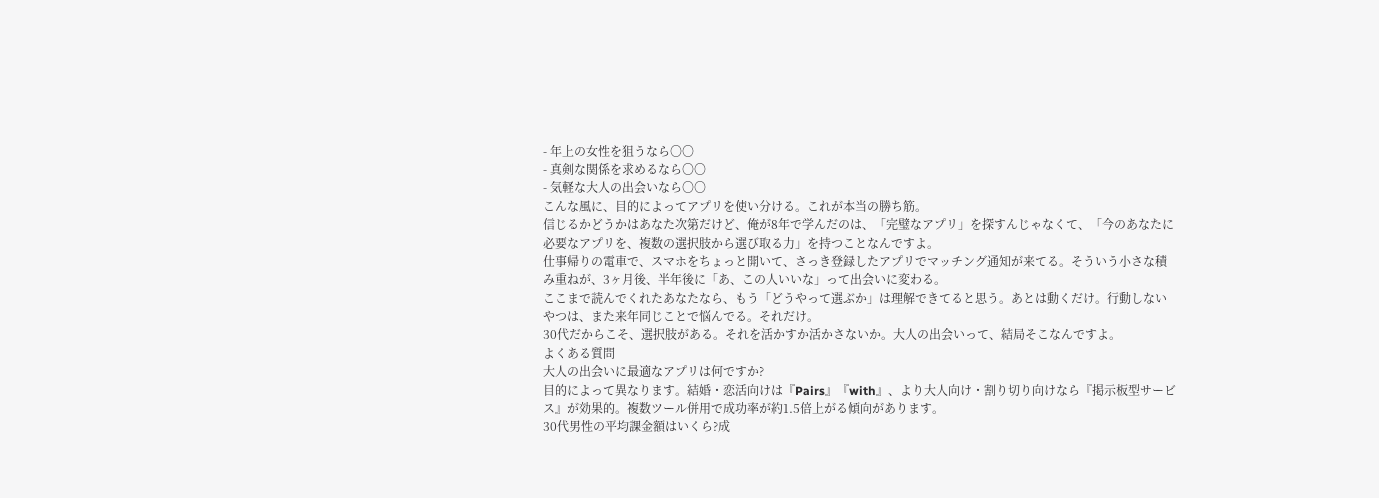- 年上の女性を狙うなら〇〇
- 真剣な関係を求めるなら〇〇
- 気軽な大人の出会いなら〇〇
こんな風に、目的によってアプリを使い分ける。これが本当の勝ち筋。
信じるかどうかはあなた次第だけど、俺が8年で学んだのは、「完璧なアプリ」を探すんじゃなくて、「今のあなたに必要なアプリを、複数の選択肢から選び取る力」を持つことなんですよ。
仕事帰りの電車で、スマホをちょっと開いて、さっき登録したアプリでマッチング通知が来てる。そういう小さな積み重ねが、3ヶ月後、半年後に「あ、この人いいな」って出会いに変わる。
ここまで読んでくれたあなたなら、もう「どうやって選ぶか」は理解できてると思う。あとは動くだけ。行動しないやつは、また来年同じことで悩んでる。それだけ。
30代だからこそ、選択肢がある。それを活かすか活かさないか。大人の出会いって、結局そこなんですよ。
よくある質問
大人の出会いに最適なアプリは何ですか?
目的によって異なります。結婚・恋活向けは『Pairs』『with』、より大人向け・割り切り向けなら『掲示板型サービス』が効果的。複数ツール併用で成功率が約1.5倍上がる傾向があります。
30代男性の平均課金額はいくら?成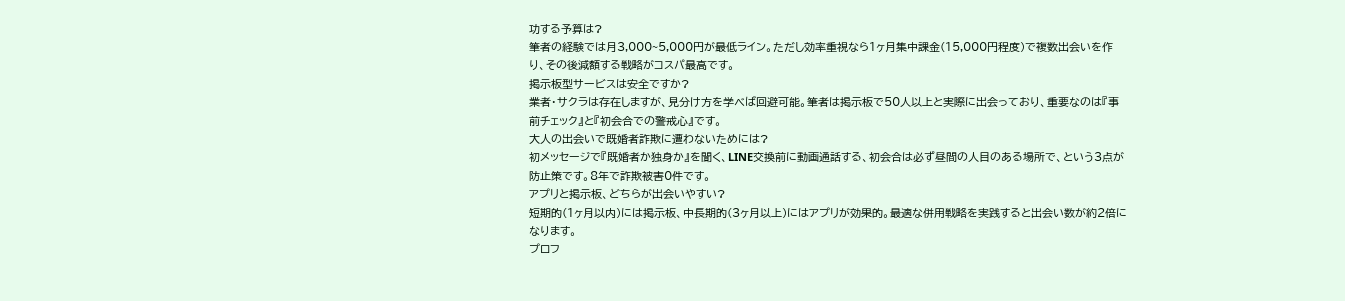功する予算は?
筆者の経験では月3,000~5,000円が最低ライン。ただし効率重視なら1ヶ月集中課金(15,000円程度)で複数出会いを作り、その後減額する戦略がコスパ最高です。
掲示板型サービスは安全ですか?
業者・サクラは存在しますが、見分け方を学べば回避可能。筆者は掲示板で50人以上と実際に出会っており、重要なのは『事前チェック』と『初会合での警戒心』です。
大人の出会いで既婚者詐欺に遭わないためには?
初メッセージで『既婚者か独身か』を聞く、LINE交換前に動画通話する、初会合は必ず昼間の人目のある場所で、という3点が防止策です。8年で詐欺被害0件です。
アプリと掲示板、どちらが出会いやすい?
短期的(1ヶ月以内)には掲示板、中長期的(3ヶ月以上)にはアプリが効果的。最適な併用戦略を実践すると出会い数が約2倍になります。
プロフ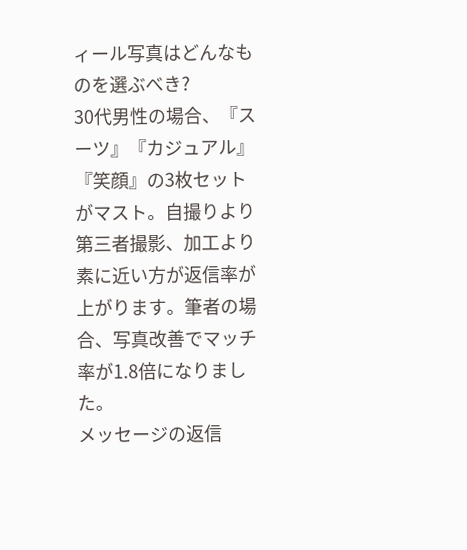ィール写真はどんなものを選ぶべき?
30代男性の場合、『スーツ』『カジュアル』『笑顔』の3枚セットがマスト。自撮りより第三者撮影、加工より素に近い方が返信率が上がります。筆者の場合、写真改善でマッチ率が1.8倍になりました。
メッセージの返信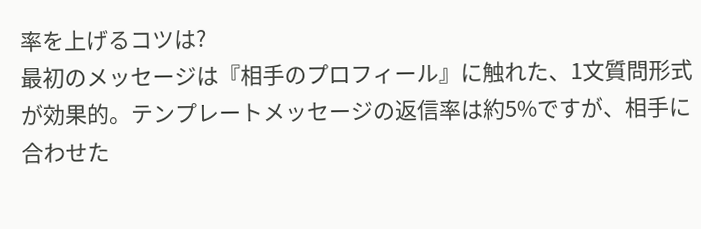率を上げるコツは?
最初のメッセージは『相手のプロフィール』に触れた、1文質問形式が効果的。テンプレートメッセージの返信率は約5%ですが、相手に合わせた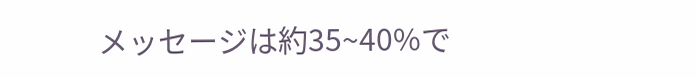メッセージは約35~40%で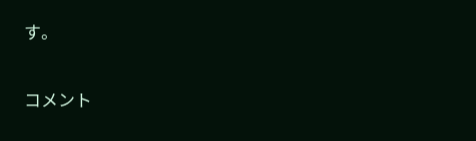す。

コメント